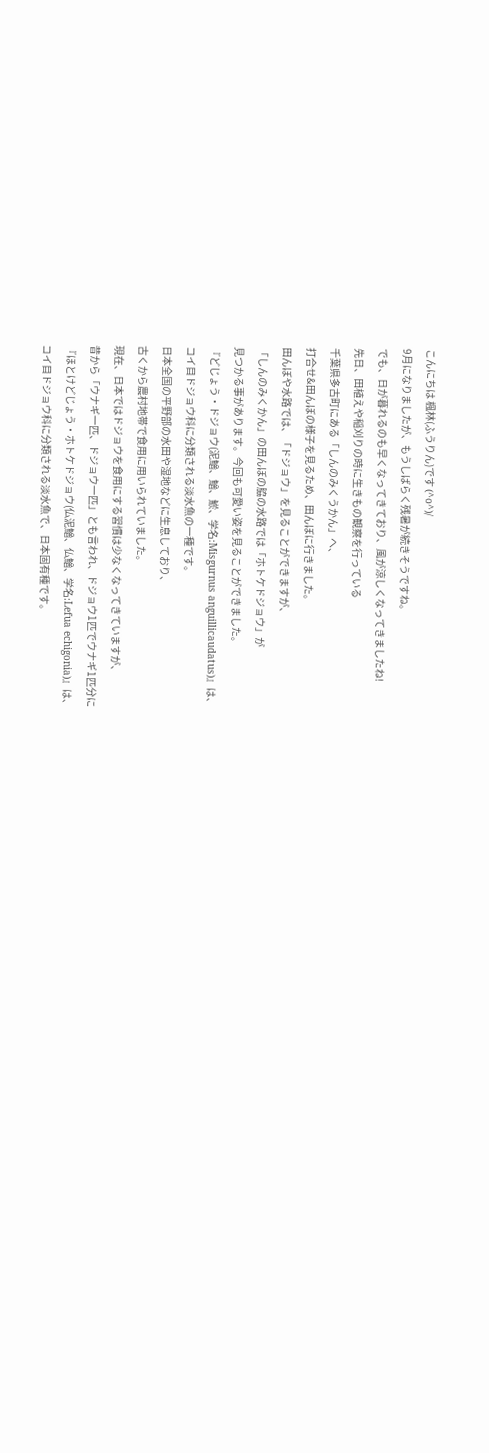こんにちは 楓林(ふうりん)です (^o^)/
9月になりましたが、もうしばらく残暑が続きそうですね。
でも、日が暮れるのも早くなってきており、風が涼しくなってきましたね!
先日、田植えや稲刈りの時に生きもの観察を行っている
千葉県多古町にある「しんのみくうかん」へ、
打合せ&田んぼの様子を見るため、田んぼに行きました。
田んぼや水路では、「ドジョウ」を見ることができますが、
「しんのみくかん」の田んぼの脇の水路では「ホトケドジョウ」が
見つかる事があります。今回も可愛い姿を見ることができました。
『どじょう・ドジョウ(泥鰌、鰌、鯲、学名:Misgurnus anguillicaudatus)』は、
コイ目ドジョウ科に分類される淡水魚の一種です。
日本全国の平野部の水田や湿地などに生息しており、
古くから農村地帯で食用に用いられていました。
現在、日本ではドジョウを食用にする習慣は少なくなってきていますが、
昔から「ウナギ一匹、ドジョウ一匹」とも言われ、ドジョウ1匹でウナギ1匹分に
『ほとけどじょう・ホトケドジョウ(仏泥鰌、仏鰌、学名:Lefua echigonia)』は、
コイ目ドジョウ科に分類される淡水魚で、日本固有種です。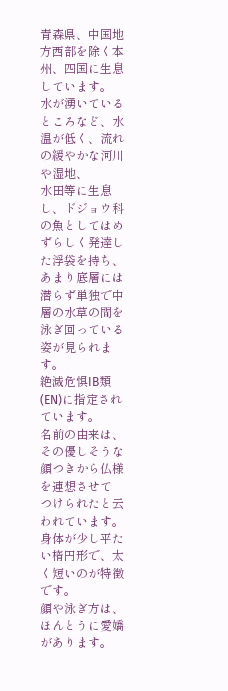青森県、中国地方西部を除く本州、四国に生息しています。
水が湧いているところなど、水温が低く、流れの緩やかな河川や湿地、
水田等に生息し、ドジョウ科の魚としてはめずらしく発達した浮袋を持ち、
あまり底層には潜らず単独で中層の水草の間を泳ぎ回っている姿が見られます。
絶滅危惧IB類(EN)に指定されています。
名前の由来は、その優しそうな顔つきから仏様を連想させて
つけられたと云われています。
身体が少し平たい楕円形で、太く短いのが特徴です。
顔や泳ぎ方は、ほんとうに愛嬌があります。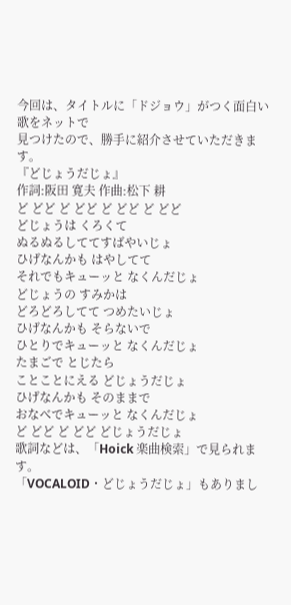今回は、タイトルに「ドジョウ」がつく面白い歌をネットで
見つけたので、勝手に紹介させていただきます。
『どじょうだじょ』
作詞:阪田 寛夫 作曲:松下 耕
ど どど ど どど ど どど ど どど
どじょうは くろくて
ぬるぬるしててすばやいじょ
ひげなんかも はやしてて
それでもキューッと なくんだじょ
どじょうの すみかは
どろどろしてて つめたいじょ
ひげなんかも そらないで
ひとりでキューッと なくんだじょ
たまごで とじたら
ことことにえる どじょうだじょ
ひげなんかも そのままで
おなべでキューッと なくんだじょ
ど どど ど どど どじょうだじょ
歌詞などは、「Hoick 楽曲検索」で見られます。
「VOCALOID・どじょうだじょ」もありまし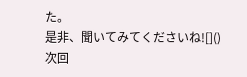た。
是非、聞いてみてくださいね![]()
次回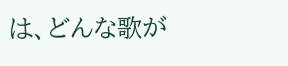は、どんな歌が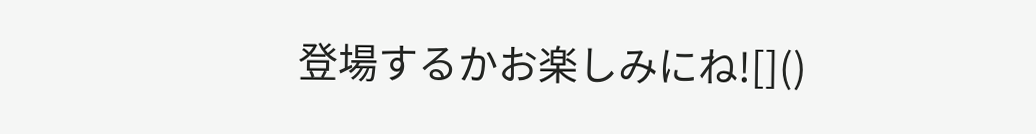登場するかお楽しみにね![]()